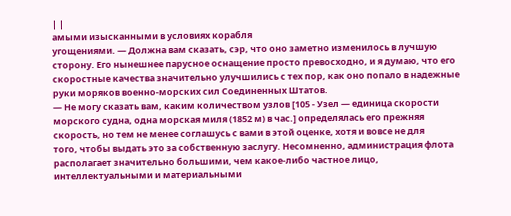| |
амыми изысканными в условиях корабля
угощениями. — Должна вам сказать, сэр, что оно заметно изменилось в лучшую
сторону. Его нынешнее парусное оснащение просто превосходно, и я думаю, что его
скоростные качества значительно улучшились с тех пор, как оно попало в надежные
руки моряков военно-морских сил Соединенных Штатов.
— Не могу сказать вам, каким количеством узлов [105 - Узел — единица скорости
морского судна, одна морская миля (1852 м) в час.] определялась его прежняя
скорость, но тем не менее соглашусь с вами в этой оценке, хотя и вовсе не для
того, чтобы выдать это за собственную заслугу. Несомненно, администрация флота
располагает значительно большими, чем какое-либо частное лицо,
интеллектуальными и материальными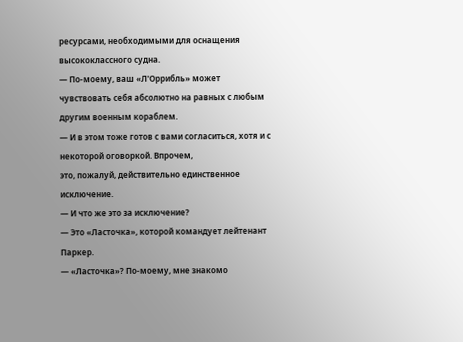ресурсами, необходимыми для оснащения
высококлассного судна.
— По-моему, ваш «Л'Оррибль» может чувствовать себя абсолютно на равных с любым
другим военным кораблем.
— И в этом тоже готов с вами согласиться, хотя и с некоторой оговоркой. Впрочем,
это, пожалуй, действительно единственное исключение.
— И что же это за исключение?
— Это «Ласточка», которой командует лейтенант Паркер.
— «Ласточка»? По-моему, мне знакомо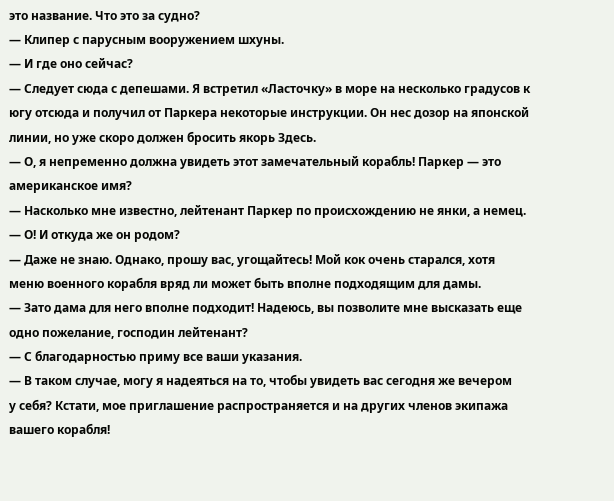это название. Что это за судно?
— Клипер с парусным вооружением шхуны.
— И где оно сейчас?
— Следует сюда с депешами. Я встретил «Ласточку» в море на несколько градусов к
югу отсюда и получил от Паркера некоторые инструкции. Он нес дозор на японской
линии, но уже скоро должен бросить якорь Здесь.
— О, я непременно должна увидеть этот замечательный корабль! Паркер — это
американское имя?
— Насколько мне известно, лейтенант Паркер по происхождению не янки, а немец.
— О! И откуда же он родом?
— Даже не знаю. Однако, прошу вас, угощайтесь! Мой кок очень старался, хотя
меню военного корабля вряд ли может быть вполне подходящим для дамы.
— Зато дама для него вполне подходит! Надеюсь, вы позволите мне высказать еще
одно пожелание, господин лейтенант?
— С благодарностью приму все ваши указания.
— В таком случае, могу я надеяться на то, чтобы увидеть вас сегодня же вечером
у себя? Кстати, мое приглашение распространяется и на других членов экипажа
вашего корабля!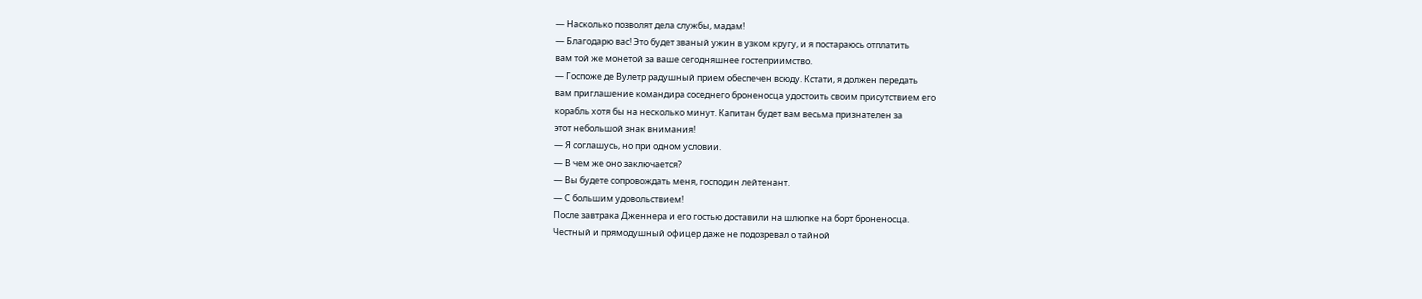— Насколько позволят дела службы, мадам!
— Благодарю вас! Это будет званый ужин в узком кругу, и я постараюсь отплатить
вам той же монетой за ваше сегодняшнее гостеприимство.
— Госпоже де Вулетр радушный прием обеспечен всюду. Кстати, я должен передать
вам приглашение командира соседнего броненосца удостоить своим присутствием его
корабль хотя бы на несколько минут. Капитан будет вам весьма признателен за
этот небольшой знак внимания!
— Я соглашусь, но при одном условии.
— В чем же оно заключается?
— Вы будете сопровождать меня, господин лейтенант.
— С большим удовольствием!
После завтрака Дженнера и его гостью доставили на шлюпке на борт броненосца.
Честный и прямодушный офицер даже не подозревал о тайной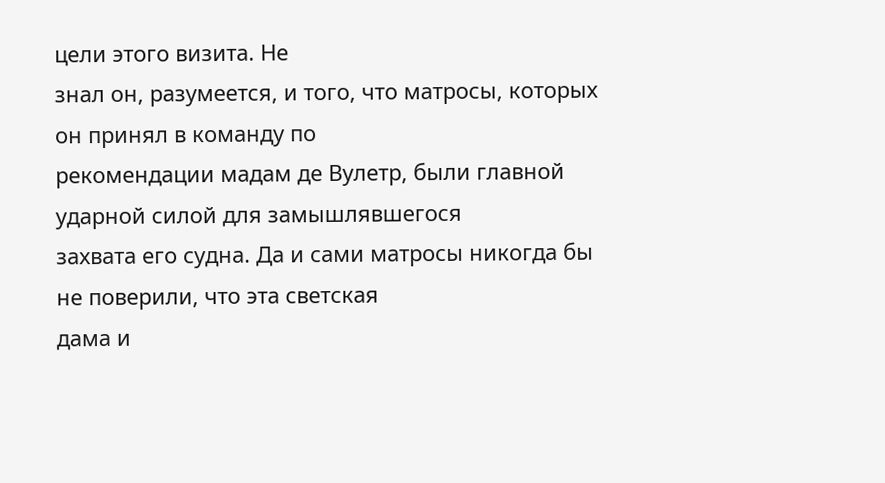цели этого визита. Не
знал он, разумеется, и того, что матросы, которых он принял в команду по
рекомендации мадам де Вулетр, были главной ударной силой для замышлявшегося
захвата его судна. Да и сами матросы никогда бы не поверили, что эта светская
дама и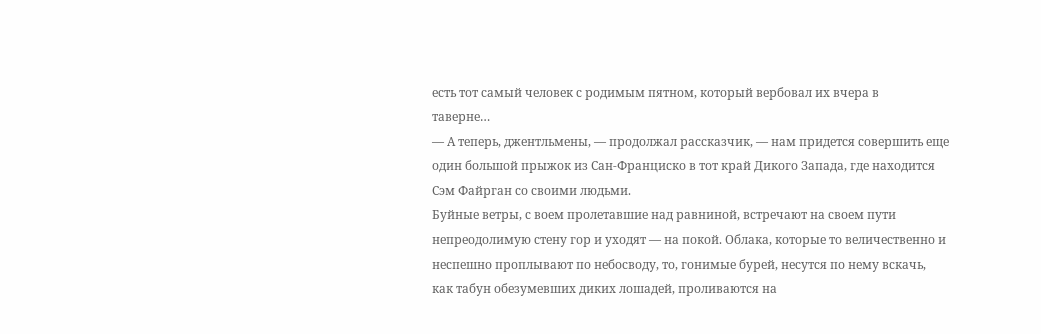есть тот самый человек с родимым пятном, который вербовал их вчера в
таверне…
— А теперь, джентльмены, — продолжал рассказчик, — нам придется совершить еще
один большой прыжок из Сан-Франциско в тот край Дикого Запада, где находится
Сэм Файрган со своими людьми.
Буйные ветры, с воем пролетавшие над равниной, встречают на своем пути
непреодолимую стену гор и уходят — на покой. Облака, которые то величественно и
неспешно проплывают по небосводу, то, гонимые бурей, несутся по нему вскачь,
как табун обезумевших диких лошадей, проливаются на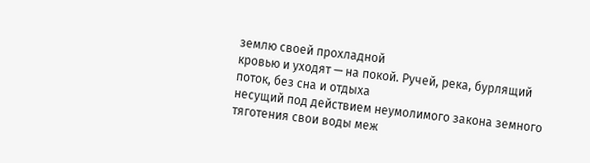землю своей прохладной
кровью и уходят — на покой. Ручей, река, бурлящий поток, без сна и отдыха
несущий под действием неумолимого закона земного тяготения свои воды меж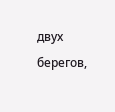двух
берегов,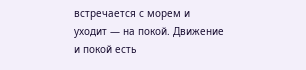встречается с морем и уходит — на покой. Движение и покой есть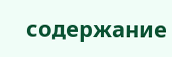содержание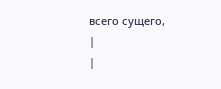всего сущего,
|
|